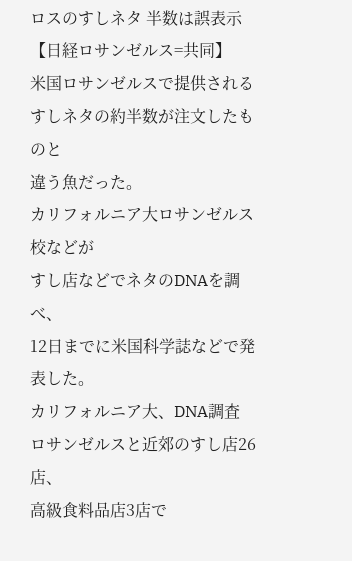ロスのすしネタ 半数は誤表示
【日経ロサンゼルス=共同】
米国ロサンゼルスで提供される
すしネタの約半数が注文したものと
違う魚だった。
カリフォルニア大ロサンゼルス校などが
すし店などでネタのDNAを調べ、
12日までに米国科学誌などで発表した。
カリフォルニア大、DNA調査
ロサンゼルスと近郊のすし店26店、
高級食料品店3店で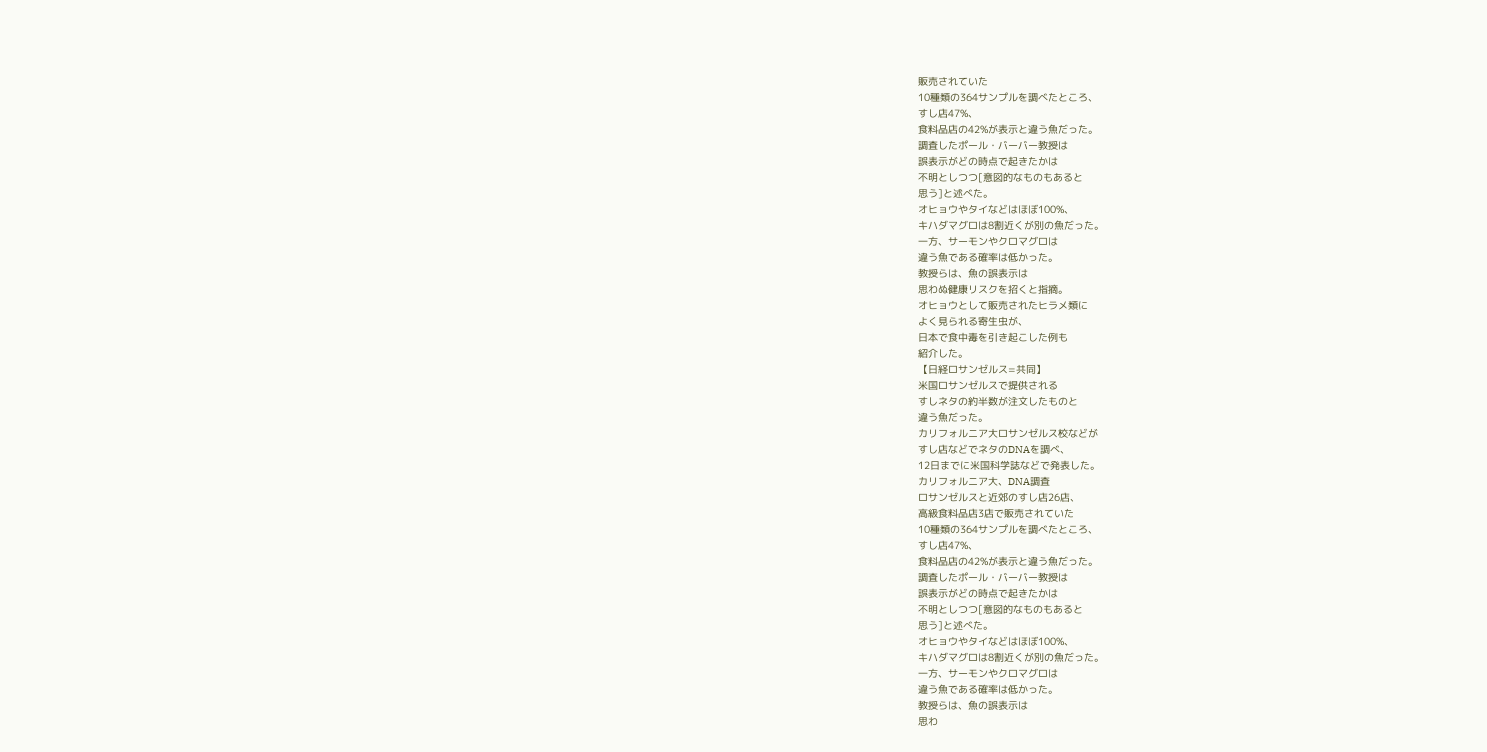販売されていた
10種類の364サンプルを調べたところ、
すし店47%、
食料品店の42%が表示と違う魚だった。
調査したポール・バーバー教授は
誤表示がどの時点で起きたかは
不明としつつ[意図的なものもあると
思う]と述べた。
オヒョウやタイなどはほぼ100%、
キハダマグロは8割近くが別の魚だった。
一方、サーモンやクロマグロは
違う魚である確率は低かった。
教授らは、魚の誤表示は
思わぬ健康リスクを招くと指摘。
オヒョウとして販売されたヒラメ類に
よく見られる寄生虫が、
日本で食中毒を引き起こした例も
紹介した。
【日経ロサンゼルス=共同】
米国ロサンゼルスで提供される
すしネタの約半数が注文したものと
違う魚だった。
カリフォルニア大ロサンゼルス校などが
すし店などでネタのDNAを調べ、
12日までに米国科学誌などで発表した。
カリフォルニア大、DNA調査
ロサンゼルスと近郊のすし店26店、
高級食料品店3店で販売されていた
10種類の364サンプルを調べたところ、
すし店47%、
食料品店の42%が表示と違う魚だった。
調査したポール・バーバー教授は
誤表示がどの時点で起きたかは
不明としつつ[意図的なものもあると
思う]と述べた。
オヒョウやタイなどはほぼ100%、
キハダマグロは8割近くが別の魚だった。
一方、サーモンやクロマグロは
違う魚である確率は低かった。
教授らは、魚の誤表示は
思わ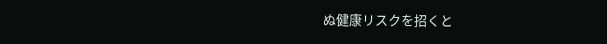ぬ健康リスクを招くと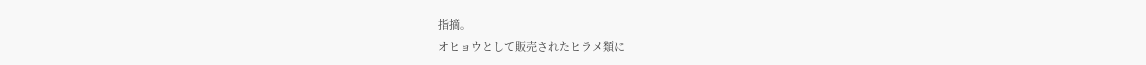指摘。
オヒョウとして販売されたヒラメ類に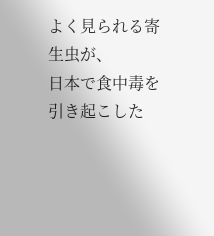よく見られる寄生虫が、
日本で食中毒を引き起こした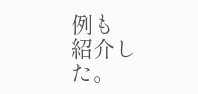例も
紹介した。